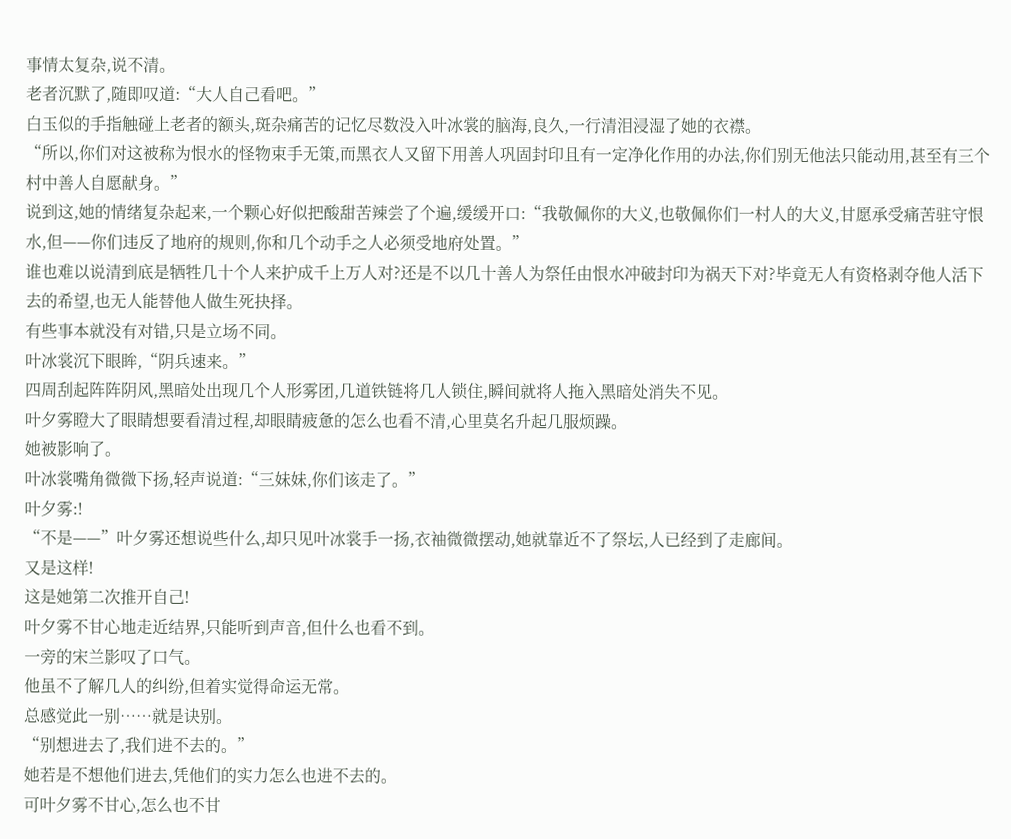事情太复杂,说不清。
老者沉默了,随即叹道:“大人自己看吧。”
白玉似的手指触碰上老者的额头,斑杂痛苦的记忆尽数没入叶冰裳的脑海,良久,一行清泪浸湿了她的衣襟。
“所以,你们对这被称为恨水的怪物束手无策,而黑衣人又留下用善人巩固封印且有一定净化作用的办法,你们别无他法只能动用,甚至有三个村中善人自愿献身。”
说到这,她的情绪复杂起来,一个颗心好似把酸甜苦辣尝了个遍,缓缓开口:“我敬佩你的大义,也敬佩你们一村人的大义,甘愿承受痛苦驻守恨水,但——你们违反了地府的规则,你和几个动手之人必须受地府处置。”
谁也难以说清到底是牺牲几十个人来护成千上万人对?还是不以几十善人为祭任由恨水冲破封印为祸天下对?毕竟无人有资格剥夺他人活下去的希望,也无人能替他人做生死抉择。
有些事本就没有对错,只是立场不同。
叶冰裳沉下眼眸,“阴兵速来。”
四周刮起阵阵阴风,黑暗处出现几个人形雾团,几道铁链将几人锁住,瞬间就将人拖入黑暗处消失不见。
叶夕雾瞪大了眼睛想要看清过程,却眼睛疲惫的怎么也看不清,心里莫名升起几服烦躁。
她被影响了。
叶冰裳嘴角微微下扬,轻声说道:“三妹妹,你们该走了。”
叶夕雾:!
“不是——”叶夕雾还想说些什么,却只见叶冰裳手一扬,衣袖微微摆动,她就靠近不了祭坛,人已经到了走廊间。
又是这样!
这是她第二次推开自己!
叶夕雾不甘心地走近结界,只能听到声音,但什么也看不到。
一旁的宋兰影叹了口气。
他虽不了解几人的纠纷,但着实觉得命运无常。
总感觉此一别……就是诀别。
“别想进去了,我们进不去的。”
她若是不想他们进去,凭他们的实力怎么也进不去的。
可叶夕雾不甘心,怎么也不甘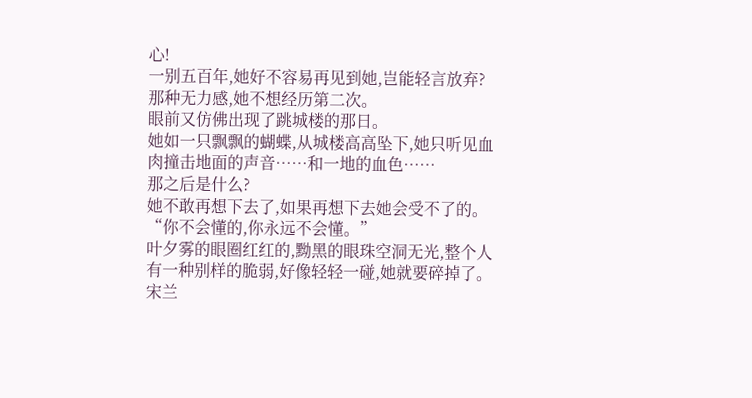心!
一别五百年,她好不容易再见到她,岂能轻言放弃?
那种无力感,她不想经历第二次。
眼前又仿佛出现了跳城楼的那日。
她如一只飘飘的蝴蝶,从城楼高高坠下,她只听见血肉撞击地面的声音……和一地的血色……
那之后是什么?
她不敢再想下去了,如果再想下去她会受不了的。
“你不会懂的,你永远不会懂。”
叶夕雾的眼圈红红的,黝黑的眼珠空洞无光,整个人有一种别样的脆弱,好像轻轻一碰,她就要碎掉了。
宋兰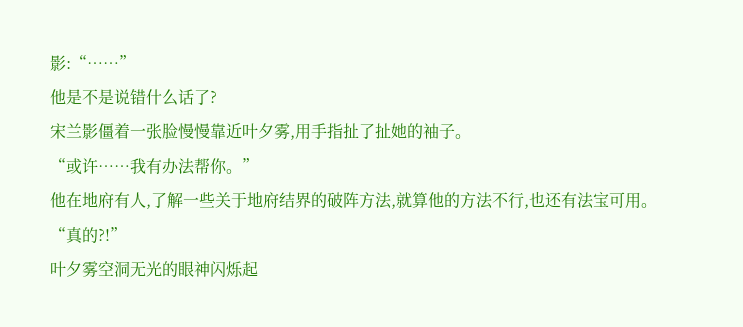影:“……”
他是不是说错什么话了?
宋兰影僵着一张脸慢慢靠近叶夕雾,用手指扯了扯她的袖子。
“或许……我有办法帮你。”
他在地府有人,了解一些关于地府结界的破阵方法,就算他的方法不行,也还有法宝可用。
“真的?!”
叶夕雾空洞无光的眼神闪烁起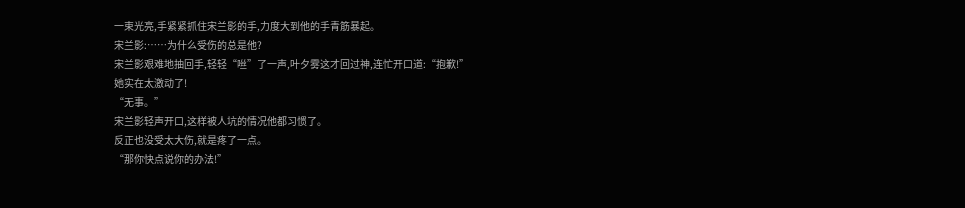一束光亮,手紧紧抓住宋兰影的手,力度大到他的手青筋暴起。
宋兰影:……为什么受伤的总是他?
宋兰影艰难地抽回手,轻轻“咝”了一声,叶夕雾这才回过神,连忙开口道:“抱歉!”
她实在太激动了!
“无事。”
宋兰影轻声开口,这样被人坑的情况他都习惯了。
反正也没受太大伤,就是疼了一点。
“那你快点说你的办法!”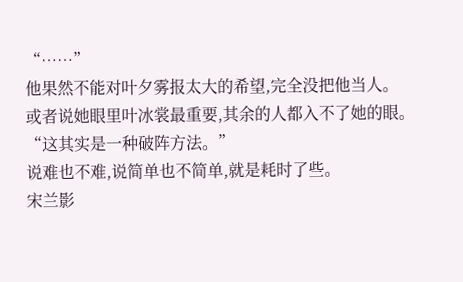“……”
他果然不能对叶夕雾报太大的希望,完全没把他当人。
或者说她眼里叶冰裳最重要,其余的人都入不了她的眼。
“这其实是一种破阵方法。”
说难也不难,说简单也不简单,就是耗时了些。
宋兰影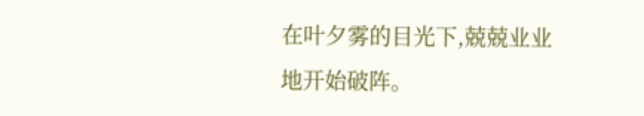在叶夕雾的目光下,兢兢业业地开始破阵。